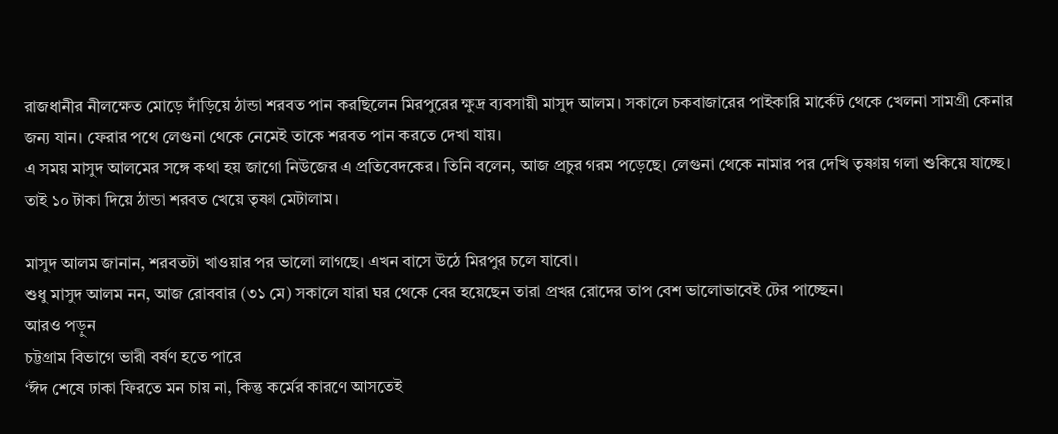রাজধানীর নীলক্ষেত মোড়ে দাঁড়িয়ে ঠান্ডা শরবত পান করছিলেন মিরপুরের ক্ষুদ্র ব্যবসায়ী মাসুদ আলম। সকালে চকবাজারের পাইকারি মার্কেট থেকে খেলনা সামগ্রী কেনার জন্য যান। ফেরার পথে লেগুনা থেকে নেমেই তাকে শরবত পান করতে দেখা যায়।
এ সময় মাসুদ আলমের সঙ্গে কথা হয় জাগো নিউজের এ প্রতিবেদকের। তিনি বলেন, আজ প্রচুর গরম পড়েছে। লেগুনা থেকে নামার পর দেখি তৃষ্ণায় গলা শুকিয়ে যাচ্ছে। তাই ১০ টাকা দিয়ে ঠান্ডা শরবত খেয়ে তৃষ্ণা মেটালাম।

মাসুদ আলম জানান, শরবতটা খাওয়ার পর ভালো লাগছে। এখন বাসে উঠে মিরপুর চলে যাবো।
শুধু মাসুদ আলম নন, আজ রোববার (৩১ মে) সকালে যারা ঘর থেকে বের হয়েছেন তারা প্রখর রোদের তাপ বেশ ভালোভাবেই টের পাচ্ছেন।
আরও পড়ুন
চট্টগ্রাম বিভাগে ভারী বর্ষণ হতে পারে
‘ঈদ শেষে ঢাকা ফিরতে মন চায় না, কিন্তু কর্মের কারণে আসতেই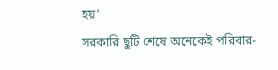হয়’
সরকারি ছুটি শেষে অনেকেই পরিবার-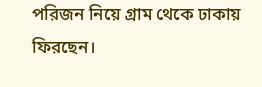পরিজন নিয়ে গ্রাম থেকে ঢাকায় ফিরছেন।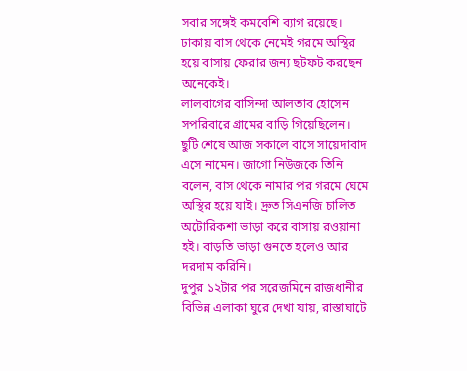সবার সঙ্গেই কমবেশি ব্যাগ রয়েছে। ঢাকায় বাস থেকে নেমেই গরমে অস্থির হয়ে বাসায় ফেরার জন্য ছটফট করছেন অনেকেই।
লালবাগের বাসিন্দা আলতাব হোসেন সপরিবারে গ্রামের বাড়ি গিয়েছিলেন। ছুটি শেষে আজ সকালে বাসে সায়েদাবাদ এসে নামেন। জাগো নিউজকে তিনি বলেন, বাস থেকে নামার পর গরমে ঘেমে অস্থির হয়ে যাই। দ্রুত সিএনজি চালিত অটোরিকশা ভাড়া করে বাসায় রওয়ানা হই। বাড়তি ভাড়া গুনতে হলেও আর দরদাম করিনি।
দুপুর ১২টার পর সরেজমিনে রাজধানীর বিভিন্ন এলাকা ঘুরে দেখা যায়, রাস্তাঘাটে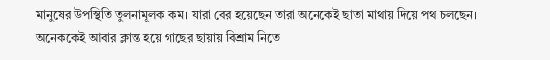মানুষের উপস্থিতি তুলনামূলক কম। যারা বের হয়েছেন তারা অনেকেই ছাতা মাথায় দিয়ে পথ চলছেন। অনেককেই আবার ক্লান্ত হয়ে গাছের ছায়ায় বিশ্রাম নিতে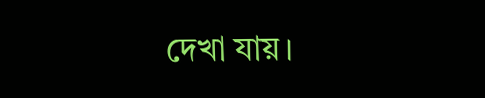দেখা যায়।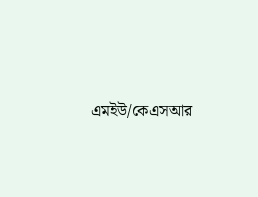এমইউ/কেএসআর